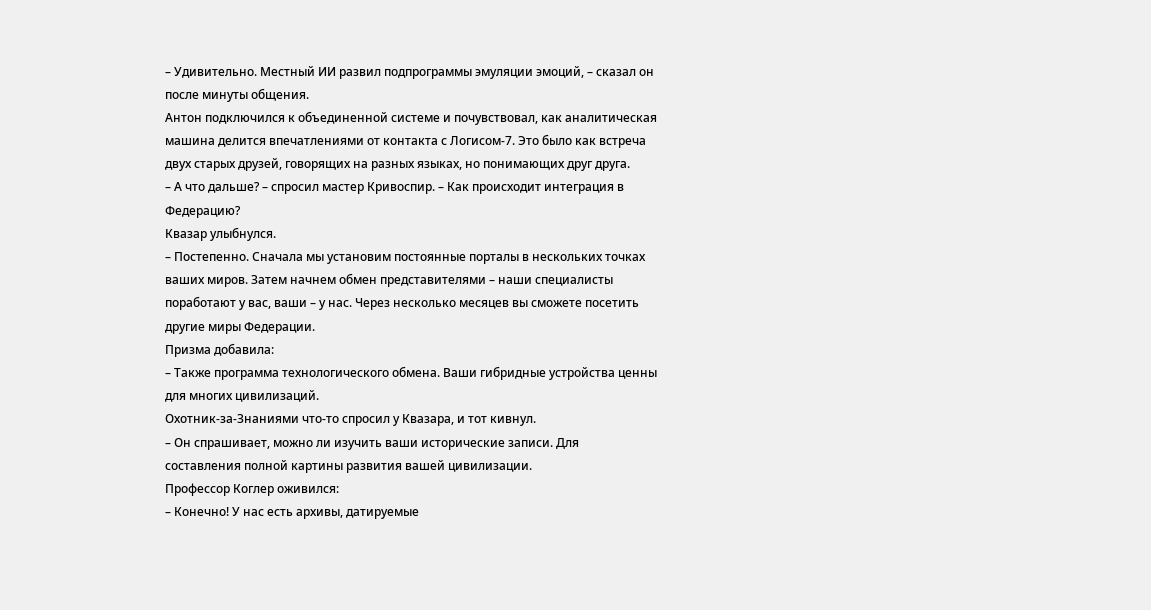– Удивительно. Местный ИИ развил подпрограммы эмуляции эмоций, – сказал он после минуты общения.
Антон подключился к объединенной системе и почувствовал, как аналитическая машина делится впечатлениями от контакта с Логисом-7. Это было как встреча двух старых друзей, говорящих на разных языках, но понимающих друг друга.
– А что дальше? – спросил мастер Кривоспир. – Как происходит интеграция в Федерацию?
Квазар улыбнулся.
– Постепенно. Сначала мы установим постоянные порталы в нескольких точках ваших миров. Затем начнем обмен представителями – наши специалисты поработают у вас, ваши – у нас. Через несколько месяцев вы сможете посетить другие миры Федерации.
Призма добавила:
– Также программа технологического обмена. Ваши гибридные устройства ценны для многих цивилизаций.
Охотник-за-Знаниями что-то спросил у Квазара, и тот кивнул.
– Он спрашивает, можно ли изучить ваши исторические записи. Для составления полной картины развития вашей цивилизации.
Профессор Коглер оживился:
– Конечно! У нас есть архивы, датируемые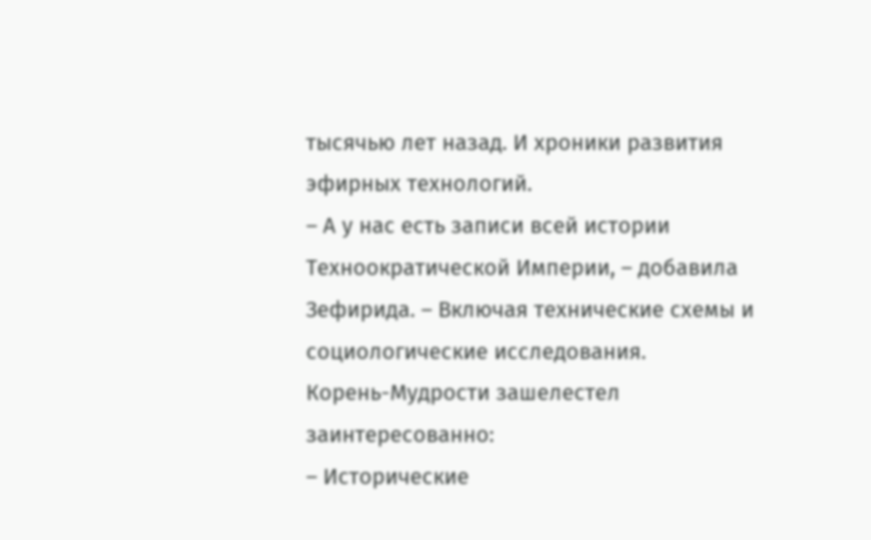тысячью лет назад. И хроники развития эфирных технологий.
– А у нас есть записи всей истории Техноократической Империи, – добавила Зефирида. – Включая технические схемы и социологические исследования.
Корень-Мудрости зашелестел заинтересованно:
– Исторические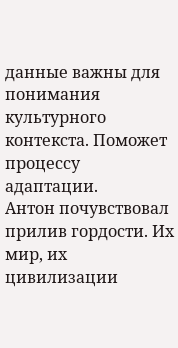данные важны для понимания культурного контекста. Поможет процессу адаптации.
Антон почувствовал прилив гордости. Их мир, их цивилизации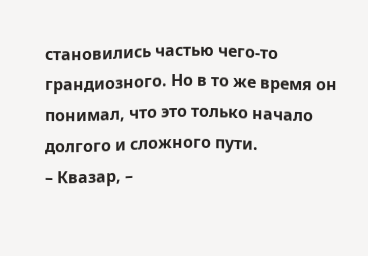становились частью чего-то грандиозного. Но в то же время он понимал, что это только начало долгого и сложного пути.
– Квазар, –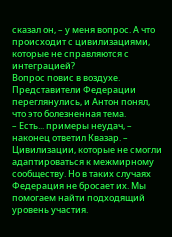сказал он, – у меня вопрос. А что происходит с цивилизациями, которые не справляются с интеграцией?
Вопрос повис в воздухе. Представители Федерации переглянулись, и Антон понял, что это болезненная тема.
– Есть... примеры неудач, – наконец ответил Квазар. – Цивилизации, которые не смогли адаптироваться к межмирному сообществу. Но в таких случаях Федерация не бросает их. Мы помогаем найти подходящий уровень участия.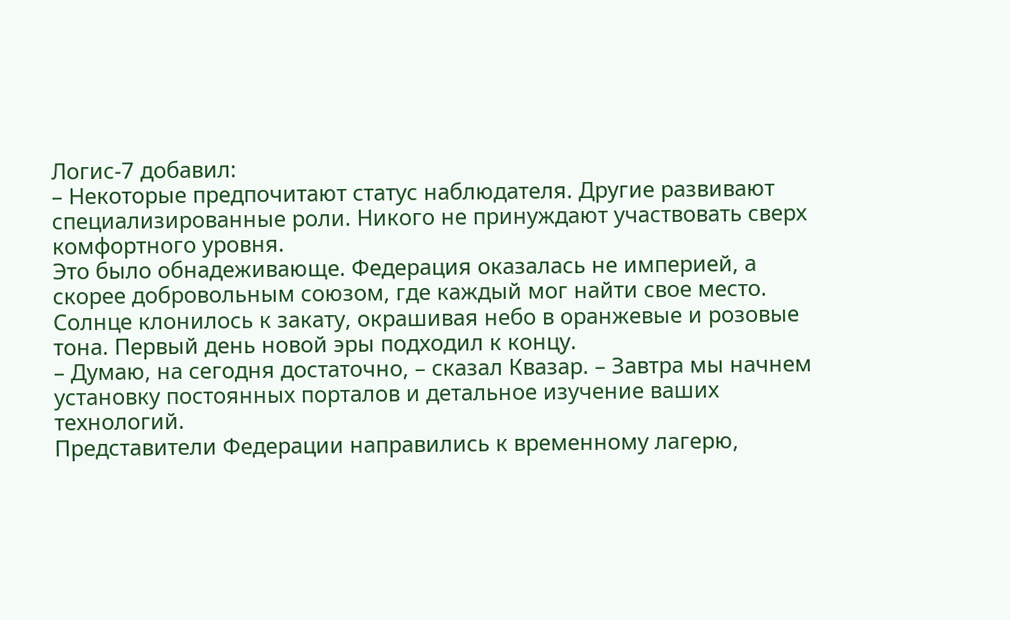Логис-7 добавил:
– Некоторые предпочитают статус наблюдателя. Другие развивают специализированные роли. Никого не принуждают участвовать сверх комфортного уровня.
Это было обнадеживающе. Федерация оказалась не империей, а скорее добровольным союзом, где каждый мог найти свое место.
Солнце клонилось к закату, окрашивая небо в оранжевые и розовые тона. Первый день новой эры подходил к концу.
– Думаю, на сегодня достаточно, – сказал Квазар. – Завтра мы начнем установку постоянных порталов и детальное изучение ваших технологий.
Представители Федерации направились к временному лагерю,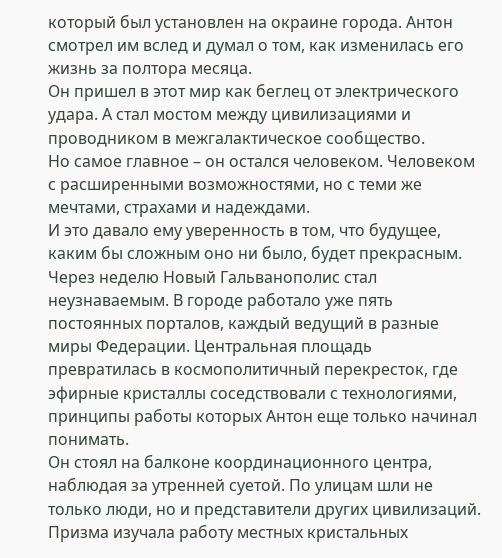который был установлен на окраине города. Антон смотрел им вслед и думал о том, как изменилась его жизнь за полтора месяца.
Он пришел в этот мир как беглец от электрического удара. А стал мостом между цивилизациями и проводником в межгалактическое сообщество.
Но самое главное – он остался человеком. Человеком с расширенными возможностями, но с теми же мечтами, страхами и надеждами.
И это давало ему уверенность в том, что будущее, каким бы сложным оно ни было, будет прекрасным.
Через неделю Новый Гальванополис стал неузнаваемым. В городе работало уже пять постоянных порталов, каждый ведущий в разные миры Федерации. Центральная площадь превратилась в космополитичный перекресток, где эфирные кристаллы соседствовали с технологиями, принципы работы которых Антон еще только начинал понимать.
Он стоял на балконе координационного центра, наблюдая за утренней суетой. По улицам шли не только люди, но и представители других цивилизаций. Призма изучала работу местных кристальных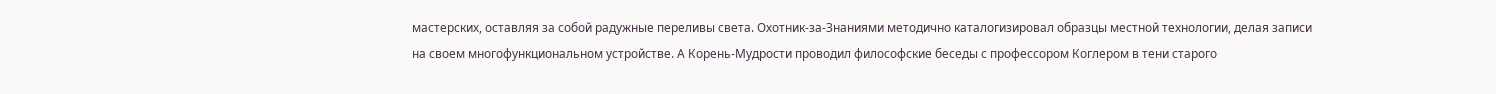мастерских, оставляя за собой радужные переливы света. Охотник-за-Знаниями методично каталогизировал образцы местной технологии, делая записи на своем многофункциональном устройстве. А Корень-Мудрости проводил философские беседы с профессором Коглером в тени старого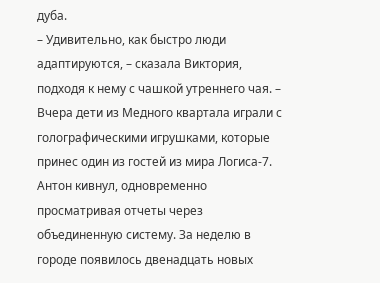дуба.
– Удивительно, как быстро люди адаптируются, – сказала Виктория, подходя к нему с чашкой утреннего чая. – Вчера дети из Медного квартала играли с голографическими игрушками, которые принес один из гостей из мира Логиса-7.
Антон кивнул, одновременно просматривая отчеты через объединенную систему. За неделю в городе появилось двенадцать новых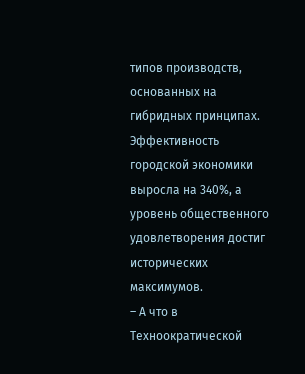типов производств, основанных на гибридных принципах. Эффективность городской экономики выросла на 340%, а уровень общественного удовлетворения достиг исторических максимумов.
– А что в Техноократической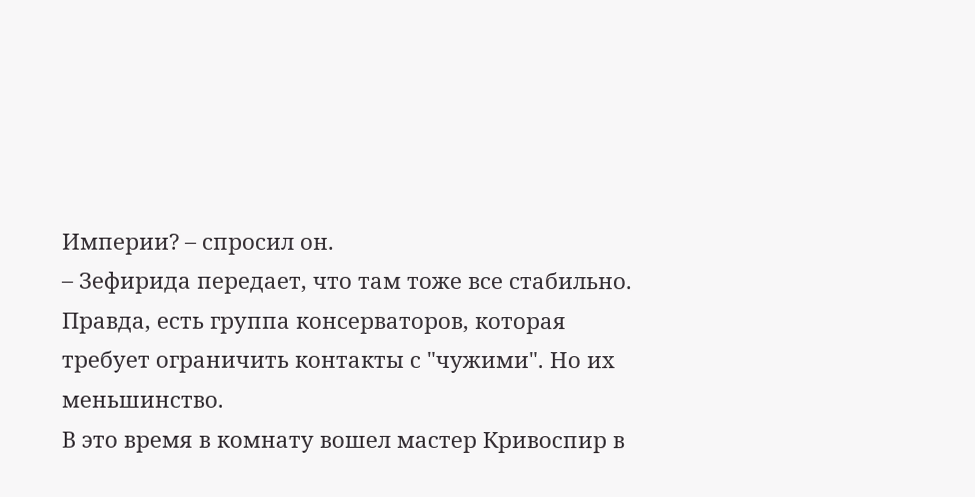Империи? – спросил он.
– Зефирида передает, что там тоже все стабильно. Правда, есть группа консерваторов, которая требует ограничить контакты с "чужими". Но их меньшинство.
В это время в комнату вошел мастер Кривоспир в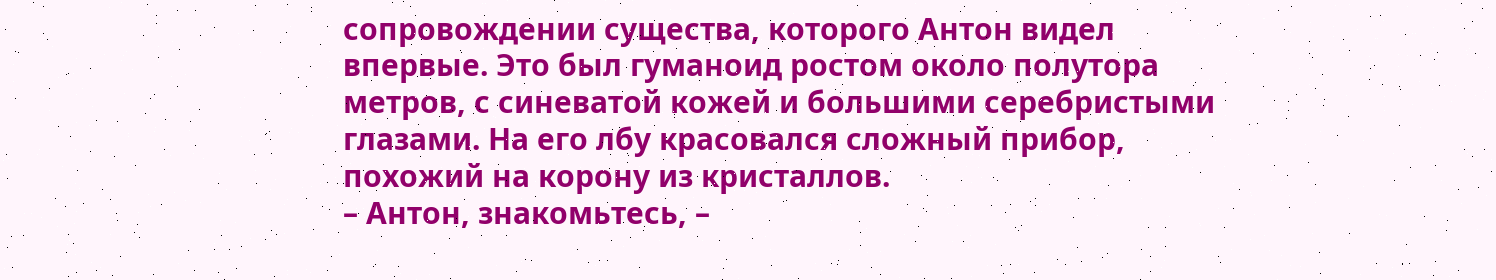сопровождении существа, которого Антон видел впервые. Это был гуманоид ростом около полутора метров, с синеватой кожей и большими серебристыми глазами. На его лбу красовался сложный прибор, похожий на корону из кристаллов.
– Антон, знакомьтесь, –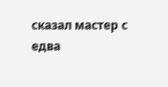сказал мастер с едва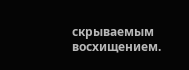скрываемым восхищением.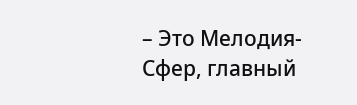– Это Мелодия-Сфер, главный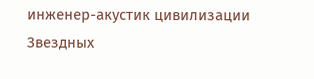инженер-акустик цивилизации Звездных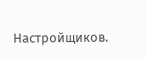Настройщиков.